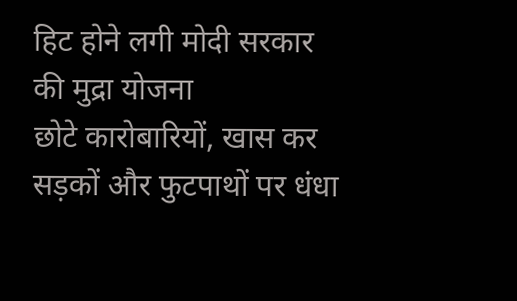हिट होने लगी मोदी सरकार की मुद्रा योजना
छोटे कारोबारियों, खास कर सड़कों और फुटपाथों पर धंधा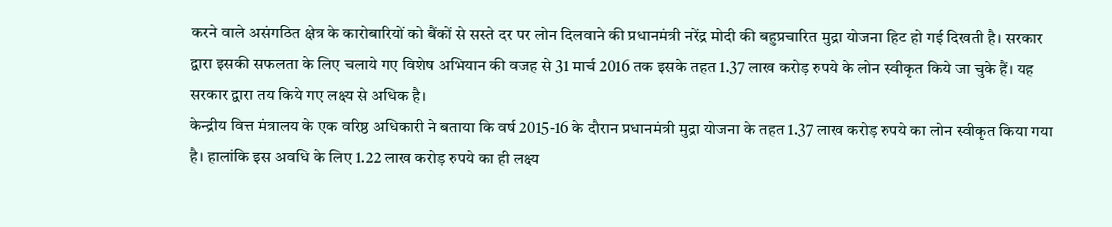करने वाले असंगठित क्षेत्र के कारोबारियों को बैंकों से सस्ते दर पर लोन दिलवाने की प्रधानमंत्री नरेंद्र मोदी की बहुप्रचारित मुद्रा योजना हिट हो गई दिखती है। सरकार द्वारा इसकी सफलता के लिए चलाये गए विशेष अभियान की वजह से 31 मार्च 2016 तक इसके तहत 1.37 लाख करोड़ रुपये के लोन स्वीकृत किये जा चुके हैं। यह सरकार द्वारा तय किये गए लक्ष्य से अधिक है।
केन्द्रीय वित्त मंत्रालय के एक वरिष्ठ अधिकारी ने बताया कि वर्ष 2015-16 के दौरान प्रधानमंत्री मुद्रा योजना के तहत 1.37 लाख करोड़ रुपये का लोन स्वीकृत किया गया है। हालांकि इस अवधि के लिए 1.22 लाख करोड़ रुपये का ही लक्ष्य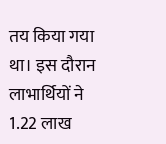तय किया गया था। इस दौरान लाभार्थियों ने 1.22 लाख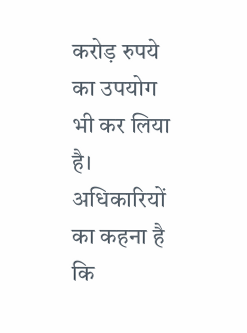करोड़ रुपये का उपयोग भी कर लिया है।
अधिकारियों का कहना है कि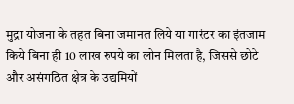मुद्रा योजना के तहत बिना जमानत लिये या गारंटर का इंतजाम किये बिना ही 10 लाख रुपये का लोन मिलता है, जिससे छोटे और असंगठित क्षेत्र के उद्यमियों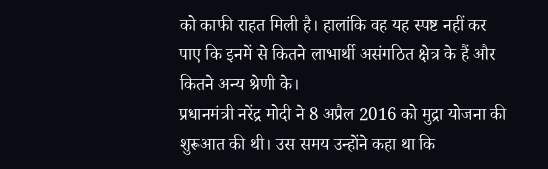को काफी राहत मिली है। हालांकि वह यह स्पष्ट नहीं कर पाए कि इनमें से कितने लाभार्थी असंगठित क्षेत्र के हैं और कितने अन्य श्रेणी के।
प्रधानमंत्री नरेंद्र मोदी ने 8 अप्रैल 2016 को मुद्रा योजना की शुरूआत की थी। उस समय उन्होंने कहा था कि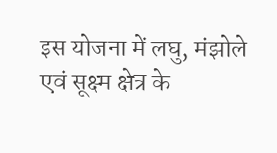इस योजना में लघु, मंझोले एवं सूक्ष्म क्षेत्र के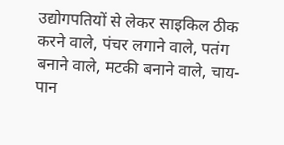उद्योगपतियों से लेकर साइकिल ठीक करने वाले, पंचर लगाने वाले, पतंग बनाने वाले, मटकी बनाने वाले, चाय-पान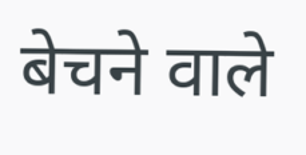बेचने वाले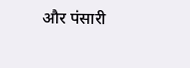और पंसारी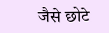जैसे छोटे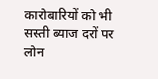कारोबारियों को भी सस्ती ब्याज दरों पर लोन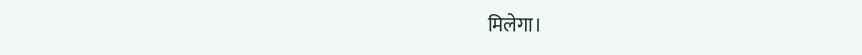मिलेगा।